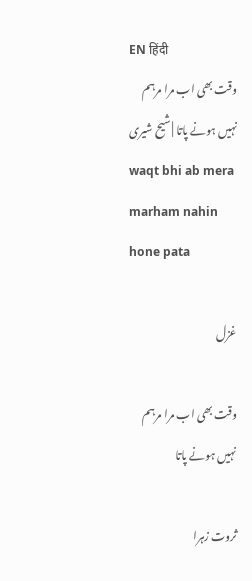EN हिंदी
وقت بھی اب مرا مرہم نہیں ہونے پاتا | شیح شیری
waqt bhi ab mera marham nahin hone pata

غزل

وقت بھی اب مرا مرہم نہیں ہونے پاتا

ثروت زہرا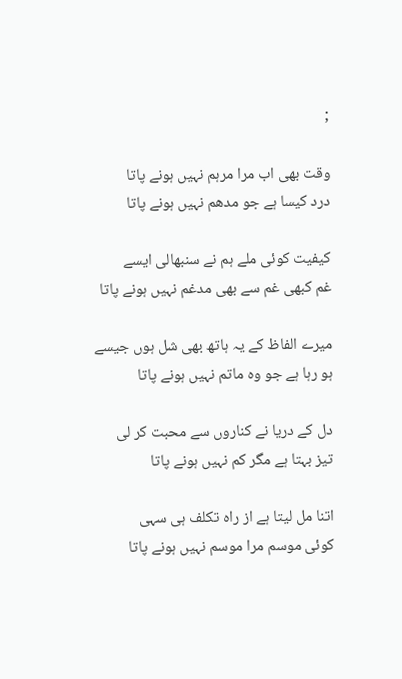;

وقت بھی اب مرا مرہم نہیں ہونے پاتا
درد کیسا ہے جو مدھم نہیں ہونے پاتا

کیفیت کوئی ملے ہم نے سنبھالی ایسے
غم کبھی غم سے بھی مدغم نہیں ہونے پاتا

میرے الفاظ کے یہ ہاتھ بھی شل ہوں جیسے
ہو رہا ہے جو وہ ماتم نہیں ہونے پاتا

دل کے دریا نے کناروں سے محبت کر لی
تیز بہتا ہے مگر کم نہیں ہونے پاتا

اتنا مل لیتا ہے از راہ تکلف ہی سہی
کوئی موسم مرا موسم نہیں ہونے پاتا